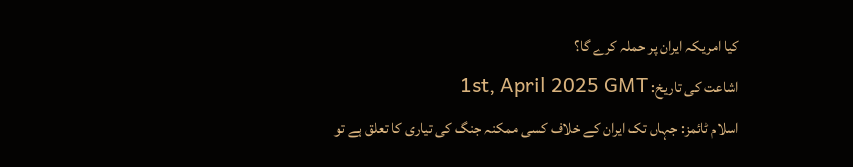کیا امریکہ ایران پر حملہ کرے گا؟
اشاعت کی تاریخ: 1st, April 2025 GMT
اسلام ٹائمز: جہاں تک ایران کے خلاف کسی ممکنہ جنگ کی تیاری کا تعلق ہے تو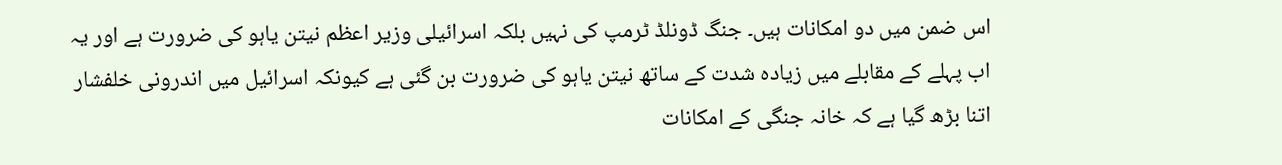اس ضمن میں دو امکانات ہیں۔ جنگ ڈونلڈ ٹرمپ کی نہیں بلکہ اسرائیلی وزیر اعظم نیتن یاہو کی ضرورت ہے اور یہ اب پہلے کے مقابلے میں زیادہ شدت کے ساتھ نیتن یاہو کی ضرورت بن گئی ہے کیونکہ اسرائیل میں اندرونی خلفشار اتنا بڑھ گیا ہے کہ خانہ جنگی کے امکانات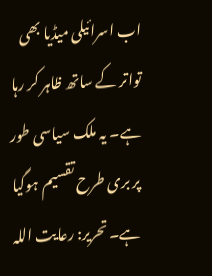اب اسرائیلی میڈیا بھی تواتر کے ساتھ ظاہر کر رہا ہے۔ یہ ملک سیاسی طور پر بری طرح تقسیم ہوگیا ہے۔ تحریر: رعایت اللہ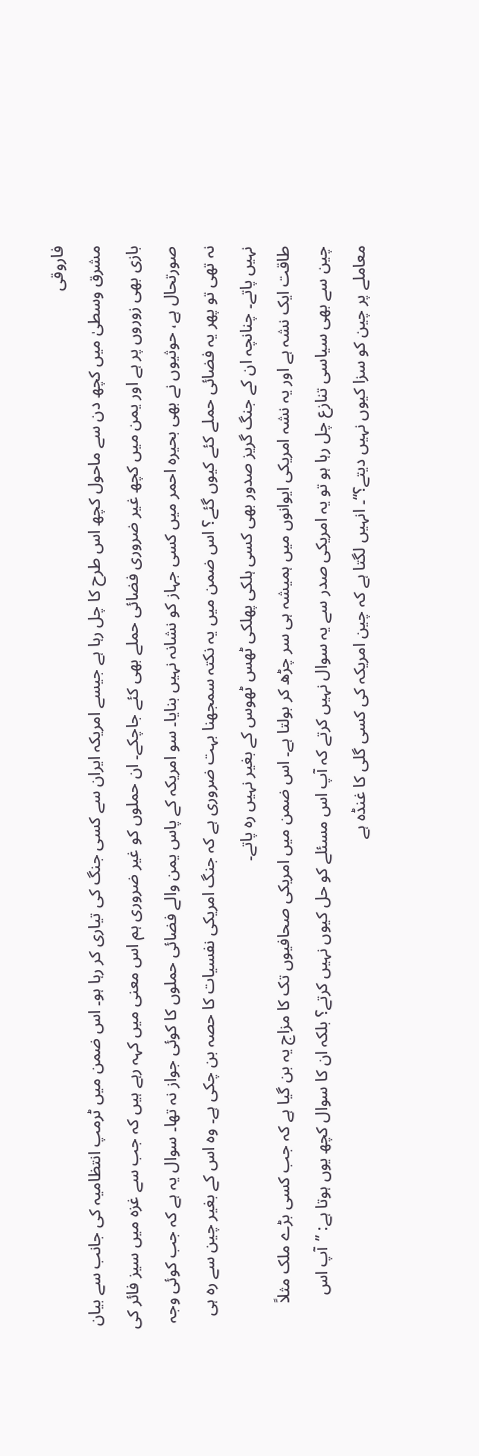فاروقی
مشرق وسطیٰ میں کچھ دن سے ماحول کچھ اس طرح کا چل رہا ہے جیسے امریکہ ایران سے کسی جنگ کی تیاری کر رہا ہو۔ اس ضمن میں ٹرمپ انتظامیہ کی جانب سے بیان بازی بھی زوروں پر ہے اور یمن میں کچھ غیر ضروری فضائی حملے بھی کئے جاچکے۔ ان حملوں کو غیر ضروری ہم اس معنی میں کہہ رہے ہیں کہ جب سے غزہ میں سیز فائر کی صورتحال ہے، حوثیوں نے بھی بحیرہ احمر میں کسی جہاز کو نشانہ نہیں بنایا۔ سو امریکہ کے پاس یمن والے فضائی حملوں کا کوئی جواز نہ تھا۔ سوال یہ ہے کہ جب کوئی وجہ نہ تھی تو پھر یہ فضائی حملے کئے کیوں گئے؟ اس ضمن میں یہ نکتہ سمجھنا بہت ضروری ہے کہ جنگ امریکی نفسیات کا حصہ بن چکی ہے۔ وہ اس کے بغیر چین سے رہ ہی نہیں پاتے۔ چنانچہ ان کے جنگ گریز صدور بھی کسی ہلکی پھلکی ٹھس ٹھوس کے بغیر نہیں رہ پاتے۔
طاقت ایک نشہ ہے اور یہ نشہ امریکی ایوانوں میں ہمیشہ ہی سر چڑھ کر بولتا ہے۔ اس ضمن میں امریکی صحافیوں تک کا مزاج یہ بن گیا ہے کہ جب کسی بڑے ملک مثلاً چین سے بھی سیاسی تنازع چل رہا ہو تو یہ امریکی صدر سے یہ سوال نہیں کرتے کہ آپ اس مسئلے کو حل کیوں نہیں کرتے؟ بلکہ ان کا سوال کچھ یوں ہوتا ہے: ’’آپ اس معاملے پر چین کو سزا کیوں نہیں دیتے؟‘‘۔ انہیں لگتا ہے کہ چین امریکہ کی کسی گلی کا غنڈہ ہے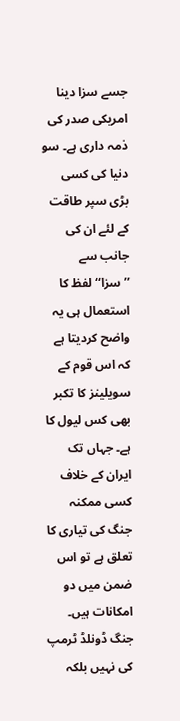جسے سزا دینا امریکی صدر کی ذمہ داری ہے۔ سو دنیا کی کسی بڑی سپر طاقت کے لئے ان کی جانب سے ’’سزا‘‘ لفظ کا استعمال ہی یہ واضح کردیتا ہے کہ اس قوم کے سویلینز کا تکبر بھی کس لیول کا ہے۔ جہاں تک ایران کے خلاف کسی ممکنہ جنگ کی تیاری کا تعلق ہے تو اس ضمن میں دو امکانات ہیں۔
جنگ ڈونلڈ ٹرمپ کی نہیں بلکہ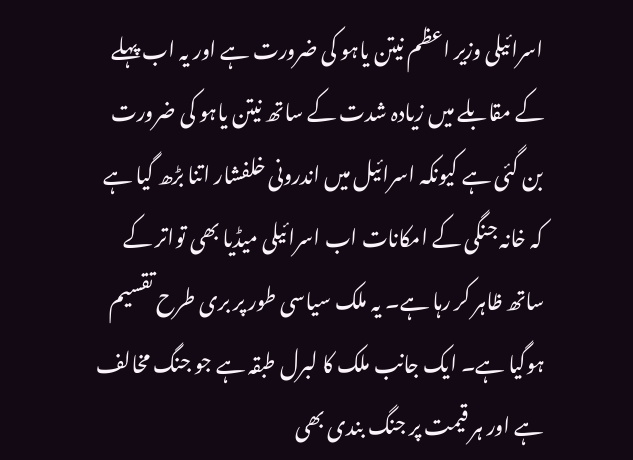اسرائیلی وزیر اعظم نیتن یاہو کی ضرورت ہے اور یہ اب پہلے کے مقابلے میں زیادہ شدت کے ساتھ نیتن یاہو کی ضرورت بن گئی ہے کیونکہ اسرائیل میں اندرونی خلفشار اتنا بڑھ گیا ہے کہ خانہ جنگی کے امکانات اب اسرائیلی میڈیا بھی تواتر کے ساتھ ظاہر کر رہا ہے۔ یہ ملک سیاسی طور پر بری طرح تقسیم ہوگیا ہے۔ ایک جانب ملک کا لبرل طبقہ ہے جو جنگ مخالف ہے اور ہر قیمت پر جنگ بندی بھی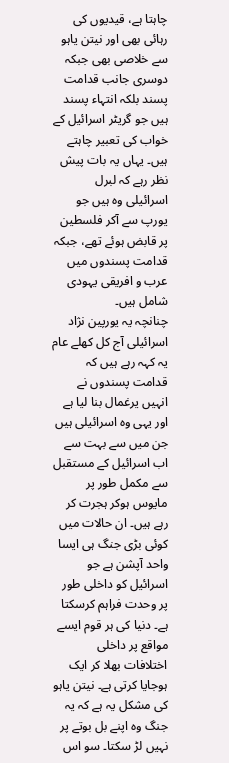چاہتا ہے، قیدیوں کی رہائی بھی اور نیتن یاہو سے خلاصی بھی جبکہ دوسری جانب قدامت پسند بلکہ انتہاء پسند ہیں جو گریٹر اسرائیل کے خواب کی تعبیر چاہتے ہیں۔ یہاں یہ بات پیش نظر رہے کہ لبرل اسرائیلی وہ ہیں جو یورپ سے آکر فلسطین پر قابض ہوئے تھے، جبکہ قدامت پسندوں میں عرب و افریقی یہودی شامل ہیں۔
چنانچہ یہ یورپین نژاد اسرائیلی آج کل کھلے عام یہ کہہ رہے ہیں کہ قدامت پسندوں نے انہیں یرغمال بنا لیا ہے اور یہی وہ اسرائیلی ہیں جن میں سے بہت سے اب اسرائیل کے مستقبل سے مکمل طور پر مایوس ہوکر ہجرت کر رہے ہیں۔ ان حالات میں کوئی بڑی جنگ ہی ایسا واحد آپشن ہے جو اسرائیل کو داخلی طور پر وحدت فراہم کرسکتا ہے۔ دنیا کی ہر قوم ایسے مواقع پر داخلی اختلافات بھلا کر ایک ہوجایا کرتی ہے۔ نیتن یاہو کی مشکل یہ ہے کہ یہ جنگ وہ اپنے بل بوتے پر نہیں لڑ سکتا۔ سو اس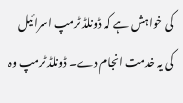کی خواہش ہے کہ ڈونلڈ ٹرمپ اسرائیل کی یہ خدمت انجام دے۔ ڈونلڈ ٹرمپ وہ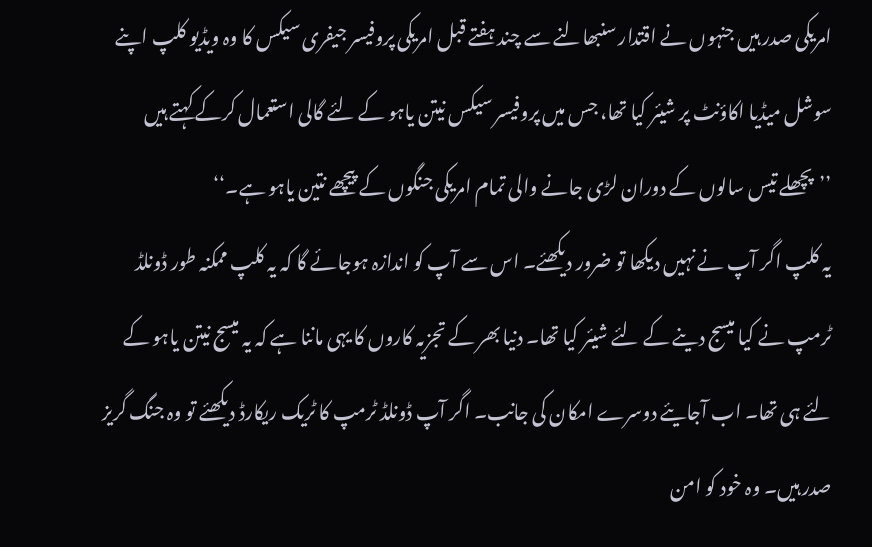امریکی صدر ہیں جنہوں نے اقتدار سنبھالنے سے چند ہفتے قبل امریکی پروفیسر جیفری سیکس کا وہ ویڈیو کلپ اپنے سوشل میڈیا اکاؤنٹ پر شیئر کیا تھا، جس میں پروفیسر سیکس نیتن یاہو کے لئے گالی استعمال کرکے کہتے ہیں ’’پچھلے تیس سالوں کے دوران لڑی جانے والی تمام امریکی جنگوں کے پیچھے نتین یاہو ہے۔‘‘
یہ کلپ اگر آپ نے نہیں دیکھا تو ضرور دیکھئے۔ اس سے آپ کو اندازہ ہوجائے گا کہ یہ کلپ ممکنہ طور ڈونلڈ ٹرمپ نے کیا میسج دینے کے لئے شیئر کیا تھا۔ دنیا بھر کے تجزیہ کاروں کا یہی ماننا ہے کہ یہ میسج نیتن یاہو کے لئے ہی تھا۔ اب آجایئے دوسرے امکان کی جانب۔ اگر آپ ڈونلڈ ٹرمپ کا ٹریک ریکارڈ دیکھئے تو وہ جنگ گریز صدر ہیں۔ وہ خود کو امن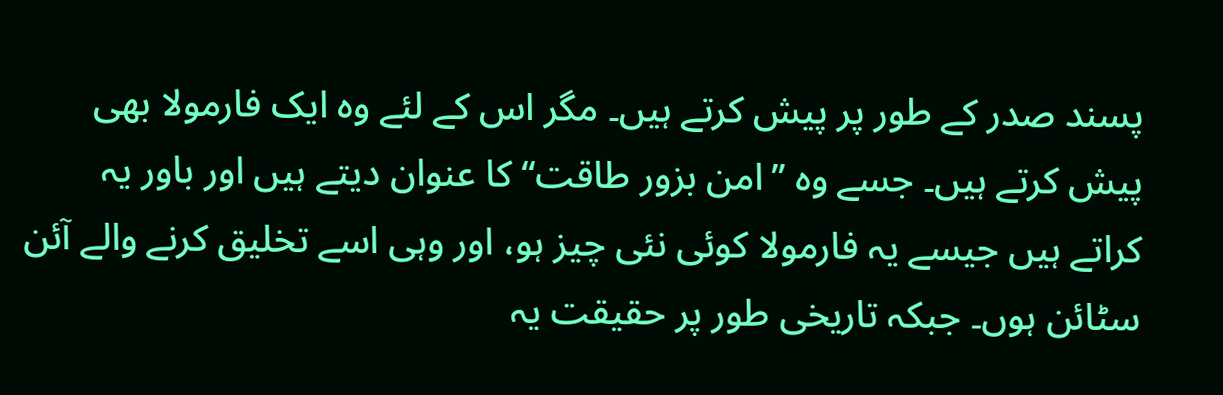پسند صدر کے طور پر پیش کرتے ہیں۔ مگر اس کے لئے وہ ایک فارمولا بھی پیش کرتے ہیں۔ جسے وہ ’’امن بزور طاقت‘‘ کا عنوان دیتے ہیں اور باور یہ کراتے ہیں جیسے یہ فارمولا کوئی نئی چیز ہو، اور وہی اسے تخلیق کرنے والے آئن سٹائن ہوں۔ جبکہ تاریخی طور پر حقیقت یہ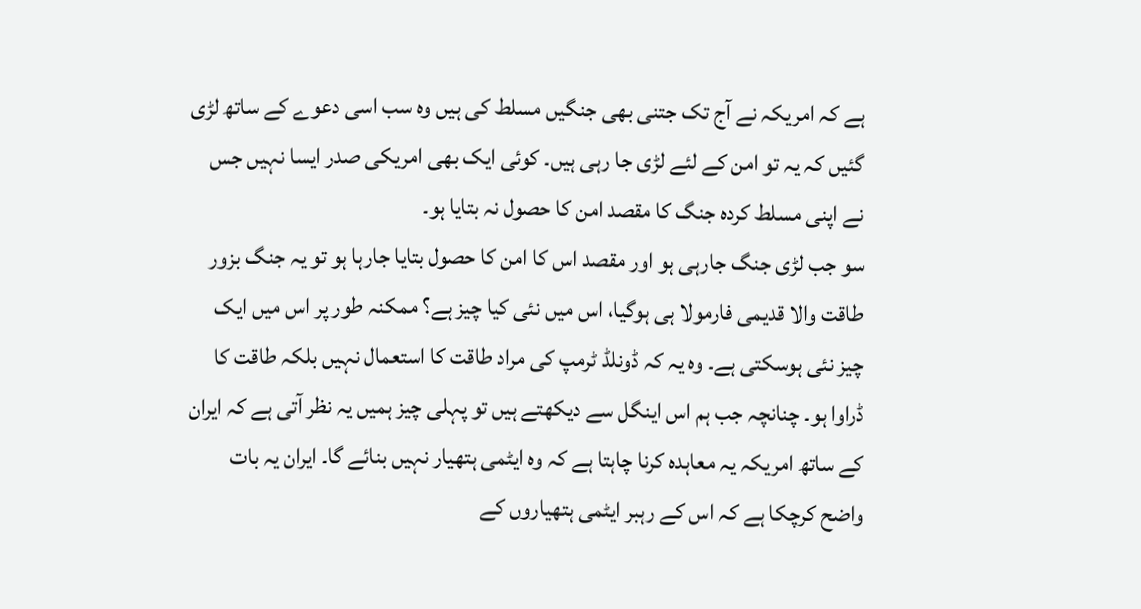ہے کہ امریکہ نے آج تک جتنی بھی جنگیں مسلط کی ہیں وہ سب اسی دعوے کے ساتھ لڑی گئیں کہ یہ تو امن کے لئے لڑی جا رہی ہیں۔ کوئی ایک بھی امریکی صدر ایسا نہیں جس نے اپنی مسلط کردہ جنگ کا مقصد امن کا حصول نہ بتایا ہو۔
سو جب لڑی جنگ جارہی ہو اور مقصد اس کا امن کا حصول بتایا جارہا ہو تو یہ جنگ بزور طاقت والا قدیمی فارمولا ہی ہوگیا، اس میں نئی کیا چیز ہے؟ ممکنہ طور پر اس میں ایک چیز نئی ہوسکتی ہے۔ وہ یہ کہ ڈونلڈ ٹرمپ کی مراد طاقت کا استعمال نہیں بلکہ طاقت کا ڈراوا ہو۔ چنانچہ جب ہم اس اینگل سے دیکھتے ہیں تو پہلی چیز ہمیں یہ نظر آتی ہے کہ ایران کے ساتھ امریکہ یہ معاہدہ کرنا چاہتا ہے کہ وہ ایٹمی ہتھیار نہیں بنائے گا۔ ایران یہ بات واضح کرچکا ہے کہ اس کے رہبر ایٹمی ہتھیاروں کے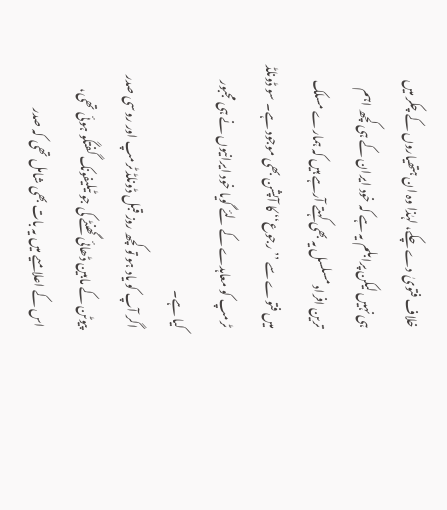خلاف فتویٰ دے چکے، لہٰذا وہ ان ہتھیاروں کے چکر میں ہی نہیں لیکن پرابلم یہ ہے کہ خود ایران کے ہی کچھ اہم ترین افراد مسلسل یہ بھی کہتے آرہے ہیں کہ ہمارے مسلک میں فتوے سے ’’رجوع‘‘ کا آپشن بھی موجود ہے۔ سو ڈونلڈ ٹرمپ کو معاہدے کے لئے گویا خود ایرانیوں نے ہی مجبور کیا ہے۔
اگر آپ کو یاد ہو تو کچھ روز قبل ڈونلڈ ٹرمپ اور روسی صدر پیوٹن کے مابین ڈھائی گھنٹے کی جو ٹیلیفونک گفتگو ہوئی تھی، اس کے اعلامیے میں یہ بات بھی شامل تھی کہ صدر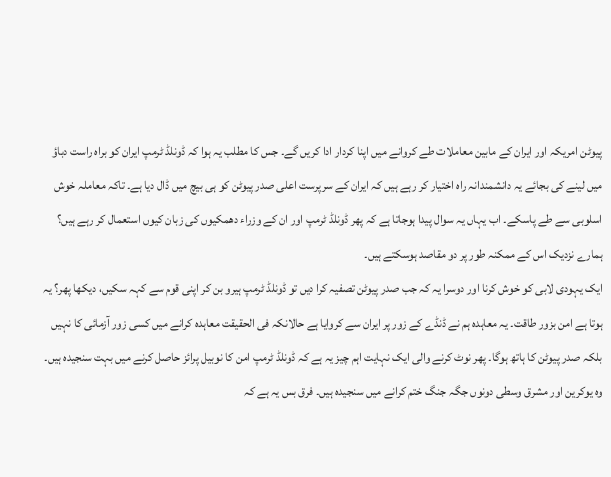پیوٹن امریکہ اور ایران کے مابین معاملات طے کروانے میں اپنا کردار ادا کریں گے۔ جس کا مطلب یہ ہوا کہ ڈونلڈ ٹرمپ ایران کو براہ راست دباؤ میں لینے کی بجائے یہ دانشمندانہ راہ اختیار کر رہے ہیں کہ ایران کے سرپرست اعلی صدر پیوٹن کو ہی بیچ میں ڈال دیا ہے۔ تاکہ معاملہ خوش اسلوبی سے طے پاسکے۔ اب یہاں یہ سوال پیدا ہوجاتا ہے کہ پھر ڈونلڈ ٹرمپ اور ان کے وزراء دھمکیوں کی زبان کیوں استعمال کر رہے ہیں؟ ہمارے نزدیک اس کے ممکنہ طور پر دو مقاصد ہوسکتے ہیں۔
ایک یہودی لابی کو خوش کرنا اور دوسرا یہ کہ جب صدر پیوٹن تصفیہ کرا دیں تو ڈونلڈ ٹرمپ ہیرو بن کر اپنی قوم سے کہہ سکیں، دیکھا پھر؟ یہ ہوتا ہے امن بزور طاقت۔ یہ معاہدہ ہم نے ڈنڈے کے زور پر ایران سے کروایا ہے حالانکہ فی الحقیقت معاہدہ کرانے میں کسی زور آزمائی کا نہیں بلکہ صدر پیوٹن کا ہاتھ ہوگا۔ پھر نوٹ کرنے والی ایک نہایت اہم چیز یہ ہے کہ ڈونلڈ ٹرمپ امن کا نوبیل پرائز حاصل کرنے میں بہت سنجیدہ ہیں۔ وہ یوکرین اور مشرق وسطی دونوں جگہ جنگ ختم کرانے میں سنجیدہ ہیں۔ فرق بس یہ ہے کہ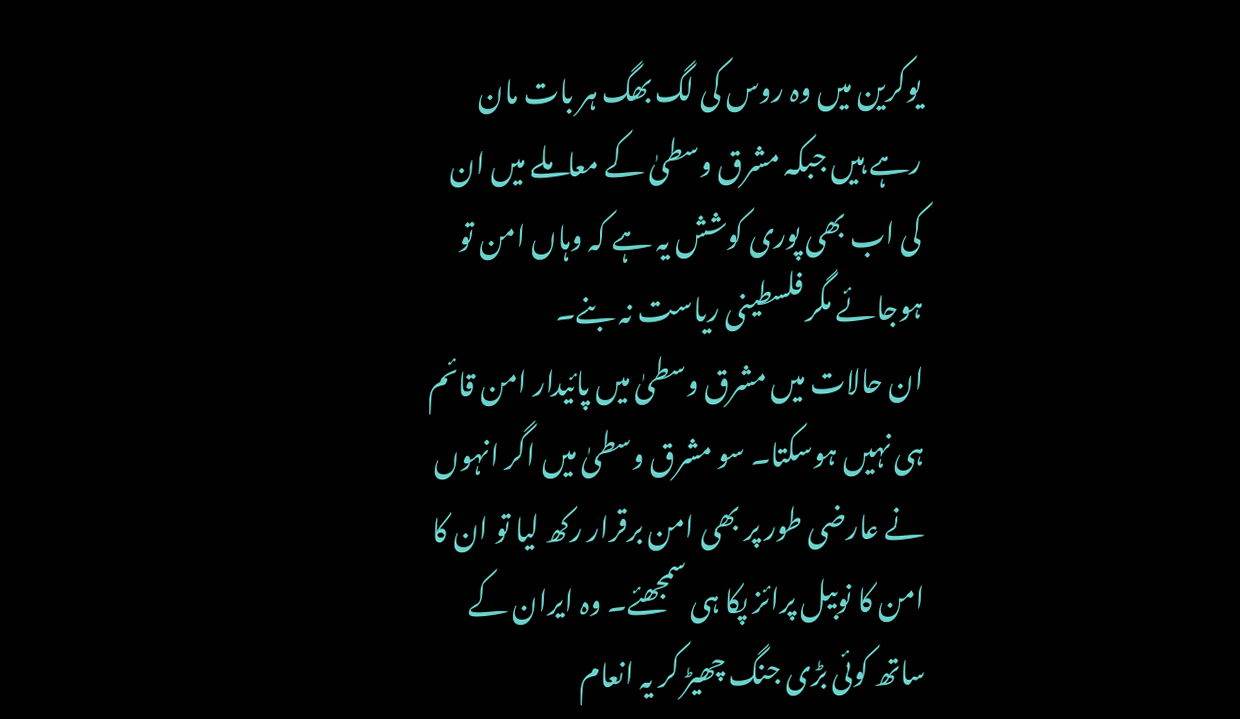یوکرین میں وہ روس کی لگ بھگ ہر بات مان رہے ہیں جبکہ مشرق وسطیٰ کے معاملے میں ان کی اب بھی پوری کوشش یہ ہے کہ وہاں امن تو ہوجائے مگر فلسطینی ریاست نہ بنے۔
ان حالات میں مشرق وسطیٰ میں پائیدار امن قائم ہی نہیں ہوسکتا۔ سو مشرق وسطیٰ میں اگر انہوں نے عارضی طور پر بھی امن برقرار رکھ لیا تو ان کا امن کا نوبیل پرائز پکا ہی سمجھئے۔ وہ ایران کے ساتھ کوئی بڑی جنگ چھیڑ کر یہ انعام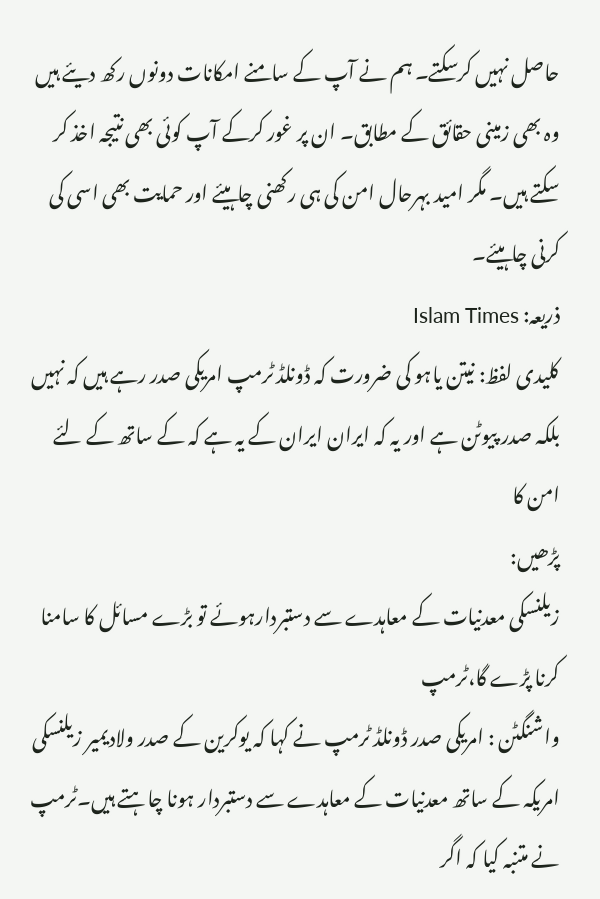حاصل نہیں کرسکتے۔ ہم نے آپ کے سامنے امکانات دونوں رکھ دیئے ہیں وہ بھی زمینی حقائق کے مطابق۔ ان پر غور کرکے آپ کوئی بھی نتیجہ اخذ کر سکتے ہیں۔ مگر امید بہرحال امن کی ہی رکھنی چاہیئے اور حمایت بھی اسی کی کرنی چاہیئے۔
ذریعہ: Islam Times
کلیدی لفظ: نیتن یاہو کی ضرورت کہ ڈونلڈ ٹرمپ امریکی صدر رہے ہیں کہ نہیں بلکہ صدر پیوٹن ہے اور یہ کہ ایران ایران کے یہ ہے کہ کے ساتھ کے لئے امن کا
پڑھیں:
زیلنسکی معدنیات کے معاہدے سے دستبردارہوئے تو بڑے مسائل کا سامنا کرنا پڑے گا،ٹرمپ
واشنگٹن : امریکی صدر ڈونلڈ ٹرمپ نے کہا کہ یوکرین کے صدر ولادیمیر زیلنسکی امریکہ کے ساتھ معدنیات کے معاہدے سے دستبردار ہونا چاہتے ہیں۔ٹرمپ نے متنبہ کیا کہ اگر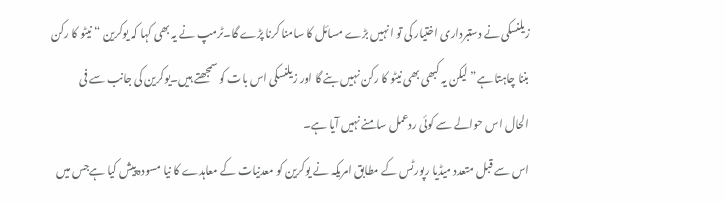زیلنسکی نے دستبرداری اختیار کی تو انہیں بڑے مسائل کا سامنا کرنا پڑے گا۔ٹرمپ نے یہ بھی کہا کہ یوکرین “نیٹو کا رکن بننا چاہتا ہے” لیکن یہ کبھی بھی نیٹو کا رکن نہیں بنے گا اور زیلنسکی اس بات کو سمجھتے ہیں۔یوکرین کی جانب سے فی الحال اس حوالے سے کوئی ردعمل سامنے نہیں آیا ہے۔
اس سے قبل متعدد میڈیا رپورٹس کے مطابق امریکہ نے یوکرین کو معدنیات کے معاہدے کا نیا مسودہ پیش کیا ہےجس میں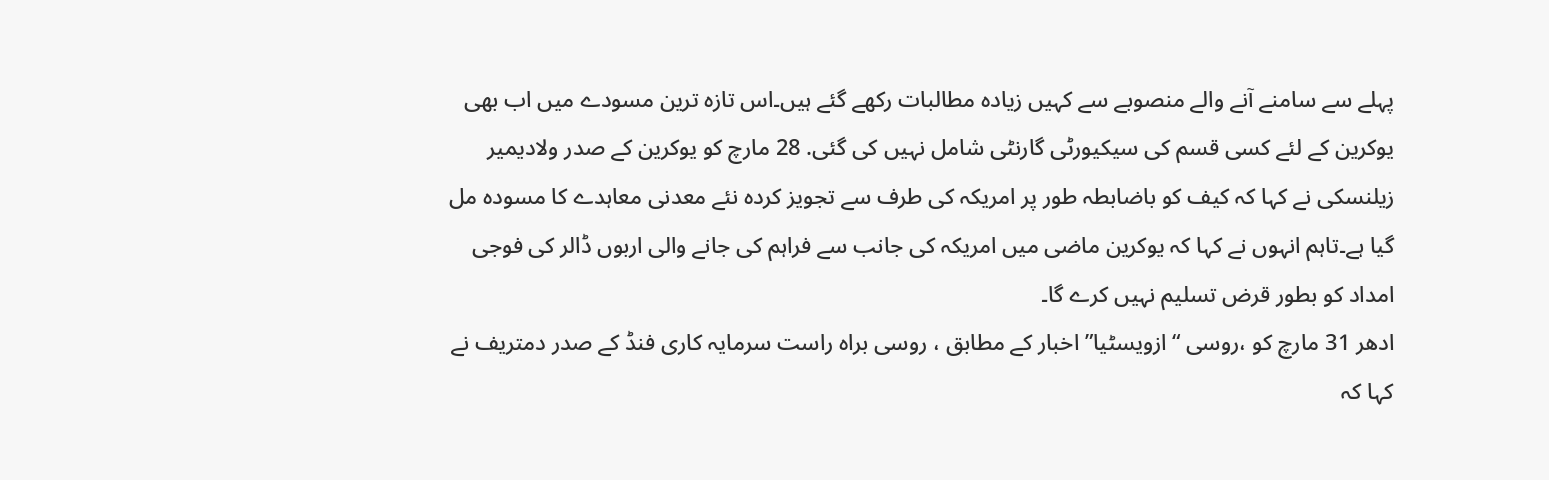پہلے سے سامنے آنے والے منصوبے سے کہیں زیادہ مطالبات رکھے گئے ہیں۔اس تازہ ترین مسودے میں اب بھی یوکرین کے لئے کسی قسم کی سیکیورٹی گارنٹی شامل نہیں کی گئی. 28 مارچ کو یوکرین کے صدر ولادیمیر زیلنسکی نے کہا کہ کیف کو باضابطہ طور پر امریکہ کی طرف سے تجویز کردہ نئے معدنی معاہدے کا مسودہ مل گیا ہے۔تاہم انہوں نے کہا کہ یوکرین ماضی میں امریکہ کی جانب سے فراہم کی جانے والی اربوں ڈالر کی فوجی امداد کو بطور قرض تسلیم نہیں کرے گا۔
ادھر 31 مارچ کو ،روسی “ازویسٹیا” اخبار کے مطابق ، روسی براہ راست سرمایہ کاری فنڈ کے صدر دمتریف نے کہا کہ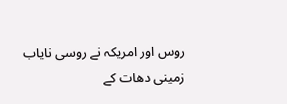روس اور امریکہ نے روسی نایاب زمینی دھات کے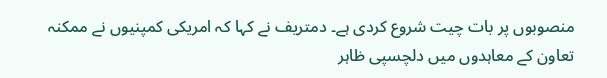منصوبوں پر بات چیت شروع کردی ہے۔ دمتریف نے کہا کہ امریکی کمپنیوں نے ممکنہ تعاون کے معاہدوں میں دلچسپی ظاہر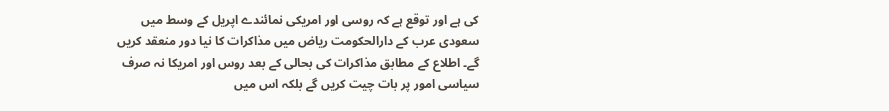کی ہے اور توقع ہے کہ روسی اور امریکی نمائندے اپریل کے وسط میں سعودی عرب کے دارالحکومت ریاض میں مذاکرات کا نیا دور منعقد کریں گے۔ اطلاع کے مطابق مذاکرات کی بحالی کے بعد روس اور امریکا نہ صرف سیاسی امور پر بات چیت کریں گے بلکہ اس میں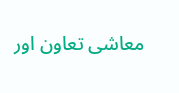معاشی تعاون اور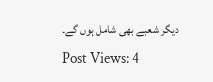دیگر شعبے بھی شامل ہوں گے۔
Post Views: 4